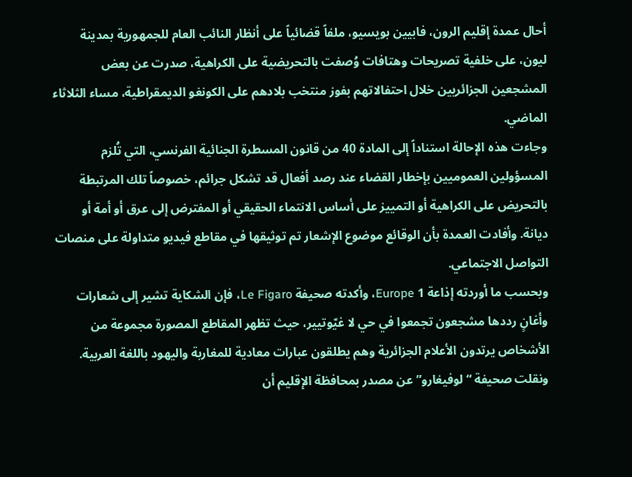أحال عمدة إقليم الرون، فابيين بويسيو، ملفاً قضائياً على أنظار النائب العام للجمهورية بمدينة ليون، على خلفية تصريحات وهتافات وُصفت بالتحريضية على الكراهية، صدرت عن بعض المشجعين الجزائريين خلال احتفالاتهم بفوز منتخب بلادهم على الكونغو الديمقراطية، مساء الثلاثاء الماضي.
وجاءت هذه الإحالة استناداً إلى المادة 40 من قانون المسطرة الجنائية الفرنسي، التي تُلزم المسؤولين العموميين بإخطار القضاء عند رصد أفعال قد تشكل جرائم، خصوصاً تلك المرتبطة بالتحريض على الكراهية أو التمييز على أساس الانتماء الحقيقي أو المفترض إلى عرق أو أمة أو ديانة. وأفادت العمدة بأن الوقائع موضوع الإشعار تم توثيقها في مقاطع فيديو متداولة على منصات التواصل الاجتماعي.
وبحسب ما أوردته إذاعة Europe 1، وأكدته صحيفة Le Figaro، فإن الشكاية تشير إلى شعارات وأغانٍ رددها مشجعون تجمعوا في حي لا غيّوتيير، حيث تظهر المقاطع المصورة مجموعة من الأشخاص يرتدون الأعلام الجزائرية وهم يطلقون عبارات معادية للمغاربة واليهود باللغة العربية. ونقلت صحيفة “لوفيغارو” عن مصدر بمحافظة الإقليم أن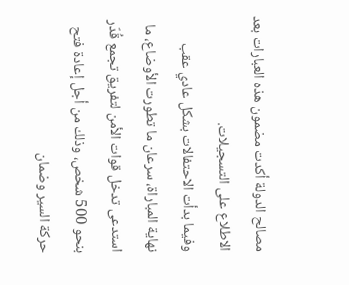مصالح الدولة أكدت مضمون هذه العبارات بعد الاطلاع على التسجيلات.
وفيما بدأت الاحتفالات بشكل عادي عقب نهاية المباراة، سرعان ما تطورت الأوضاع، ما استدعى تدخل قوات الأمن لتفريق تجمع قُدّر بنحو 500 شخص، وذلك من أجل إعادة فتح حركة السير وضمان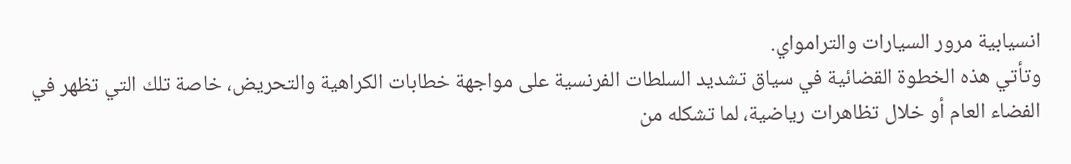انسيابية مرور السيارات والترامواي.
وتأتي هذه الخطوة القضائية في سياق تشديد السلطات الفرنسية على مواجهة خطابات الكراهية والتحريض، خاصة تلك التي تظهر في الفضاء العام أو خلال تظاهرات رياضية، لما تشكله من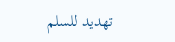تهديد للسلم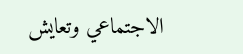الاجتماعي وتعايش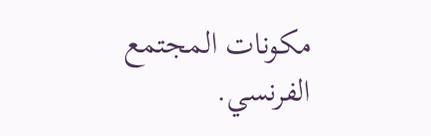مكونات المجتمع الفرنسي.